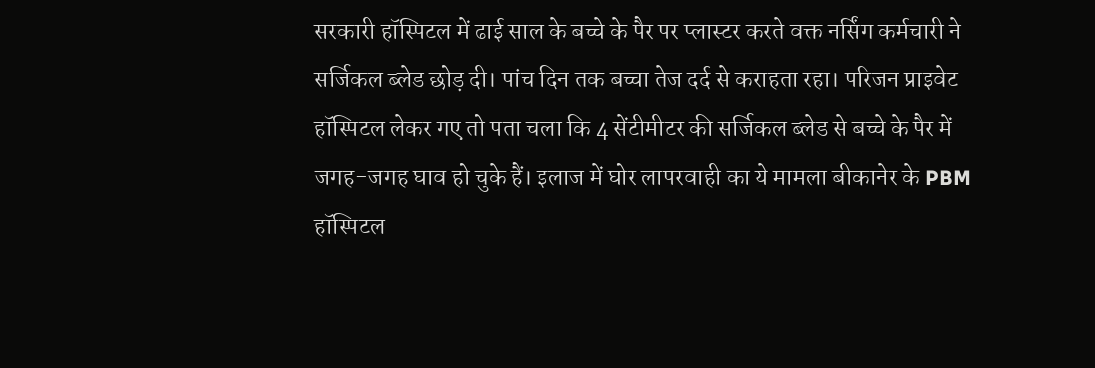सरकारी हॉस्पिटल में ढाई साल के बच्चे के पैर पर प्लास्टर करते वक्त नर्सिंग कर्मचारी ने सर्जिकल ब्लेड छोड़ दी। पांच दिन तक बच्चा तेज दर्द से कराहता रहा। परिजन प्राइवेट हॉस्पिटल लेकर गए तो पता चला कि 4 सेंटीमीटर की सर्जिकल ब्लेड से बच्चे के पैर में जगह-जगह घाव हो चुके हैं। इलाज में घोर लापरवाही का ये मामला बीकानेर के PBM हॉस्पिटल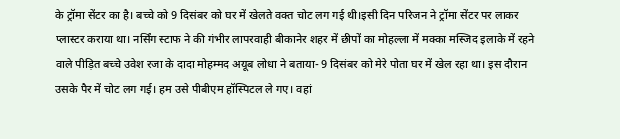के ट्रॉमा सेंटर का है। बच्चे को 9 दिसंबर को घर में खेलते वक्त चोट लग गई थी।इसी दिन परिजन ने ट्रॉमा सेंटर पर लाकर प्लास्टर कराया था। नर्सिंग स्टाफ ने की गंभीर लापरवाही बीकानेर शहर में छीपों का मोहल्ला में मक्का मस्जिद इलाके में रहने वाले पीड़ित बच्चे उवेश रजा के दादा मोहम्मद अयूब लोधा ने बताया- 9 दिसंबर को मेरे पोता घर में खेल रहा था। इस दौरान उसके पैर में चोट लग गई। हम उसे पीबीएम हॉस्पिटल ले गए। वहां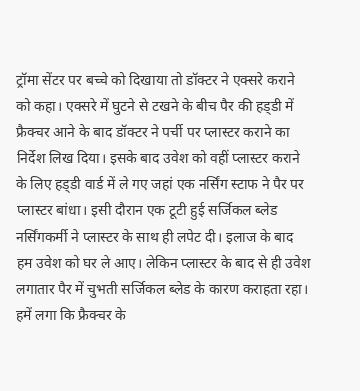ट्रॉमा सेंटर पर बच्चे को दिखाया तो डॉक्टर ने एक्सरे कराने को कहा। एक्सरे में घुटने से टखने के बीच पैर की हड्‌डी में फ्रैक्चर आने के बाद डॉक्टर ने पर्ची पर प्लास्टर कराने का निर्देश लिख दिया। इसके बाद उवेश को वहीं प्लास्टर कराने के लिए हड्‌डी वार्ड में ले गए जहां एक नर्सिंग स्टाफ ने पैर पर प्लास्टर बांधा। इसी दौरान एक टूटी हुई सर्जिकल ब्लेड नर्सिंगकर्मी ने प्लास्टर के साथ ही लपेट दी। इलाज के बाद हम उवेश को घर ले आए। लेकिन प्लास्टर के बाद से ही उवेश लगातार पैर में चुभती सर्जिकल ब्लेड के कारण कराहता रहा। हमें लगा कि फ्रैक्चर के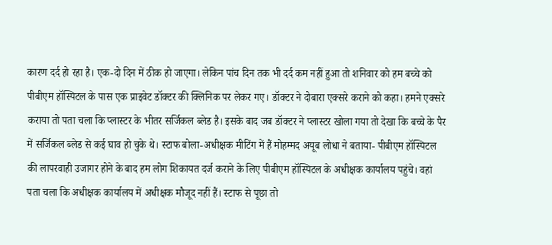कारण दर्द हो रहा है। एक-दो दिन में ठीक हो जाएगा। लेकिन पांच दिन तक भी दर्द कम नहीं हुआ तो शनिवार को हम बच्चे को पीबीएम हॉस्पिटल के पास एक प्राइवेट डॉक्टर की क्लिनिक पर लेकर गए। डॉक्टर ने दोबारा एक्सरे कराने को कहा। हमने एक्सरे कराया तो पता चला कि प्लास्टर के भीतर सर्जिकल ब्लेड है। इसके बाद जब डॉक्टर ने प्लास्टर खोला गया तो देखा कि बच्चे के पैर में सर्जिकल ब्लेड से कई घाव हो चुके थे। स्टाफ बोला-अधीक्षक मीटिंग में हैं मोहम्मद अयूब लोधा ने बताया- पीबीएम हॉस्पिटल की लापरवाही उजागर होने के बाद हम लोग शिकायत दर्ज कराने के लिए पीबीएम हॉस्पिटल के अधीक्षक कार्यालय पहुंचे। वहां पता चला कि अधीक्षक कार्यालय में अधीक्षक मौजूद नहीं हैं। स्टाफ से पूछा तो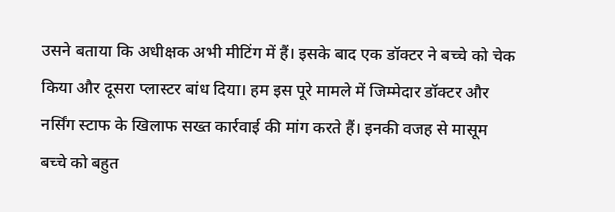उसने बताया कि अधीक्षक अभी मीटिंग में हैं। इसके बाद एक डॉक्टर ने बच्चे को चेक किया और दूसरा प्लास्टर बांध दिया। हम इस पूरे मामले में जिम्मेदार डॉक्टर और नर्सिंग स्टाफ के खिलाफ सख्त कार्रवाई की मांग करते हैं। इनकी वजह से मासूम बच्चे को बहुत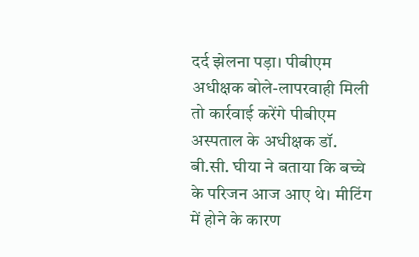दर्द झेलना पड़ा। पीबीएम अधीक्षक बोले-लापरवाही मिली तो कार्रवाई करेंगे पीबीएम अस्पताल के अधीक्षक डॉ. बी.सी. घीया ने बताया कि बच्चे के परिजन आज आए थे। मीटिंग में होने के कारण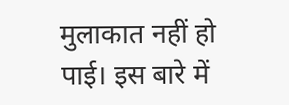मुलाकात नहीं हो पाई। इस बारे में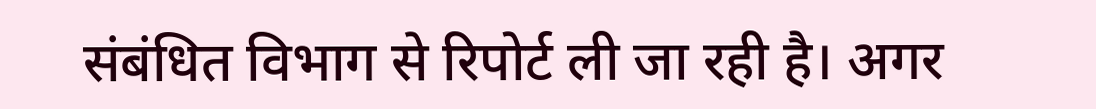संबंधित विभाग से रिपोर्ट ली जा रही है। अगर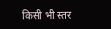किसी भी स्तर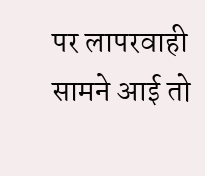पर लापरवाही सामने आई तो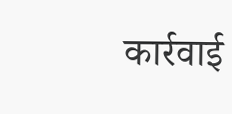कार्रवाई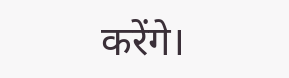करेंगे।